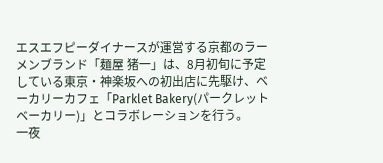エスエフピーダイナースが運営する京都のラーメンブランド「麺屋 猪一」は、8月初旬に予定している東京・神楽坂への初出店に先駆け、ベーカリーカフェ「Parklet Bakery(パークレット ベーカリー)」とコラボレーションを行う。
一夜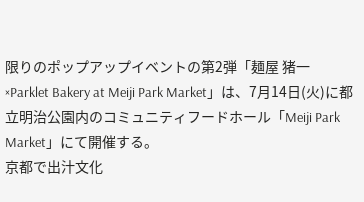限りのポップアップイベントの第2弾「麺屋 猪一×Parklet Bakery at Meiji Park Market」は、7月14日(火)に都立明治公園内のコミュニティフードホール「Meiji Park Market」にて開催する。
京都で出汁文化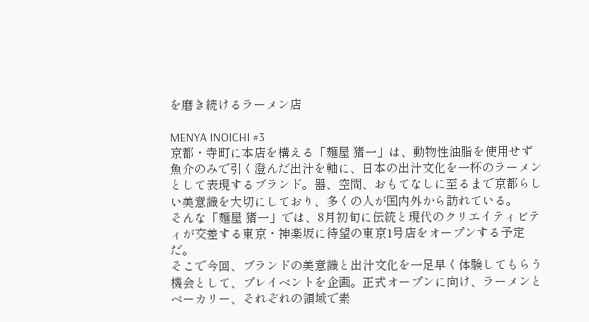を磨き続けるラーメン店

MENYA INOICHI #3
京都・寺町に本店を構える「麺屋 猪一」は、動物性油脂を使用せず魚介のみで引く澄んだ出汁を軸に、日本の出汁文化を一杯のラーメンとして表現するブランド。器、空間、おもてなしに至るまで京都らしい美意識を大切にしており、多くの人が国内外から訪れている。
そんな「麺屋 猪一」では、8月初旬に伝統と現代のクリエイティビティが交差する東京・神楽坂に待望の東京1号店をオープンする予定だ。
そこで今回、ブランドの美意識と出汁文化を一足早く体験してもらう機会として、プレイベントを企画。正式オープンに向け、ラーメンとベーカリー、それぞれの領域で素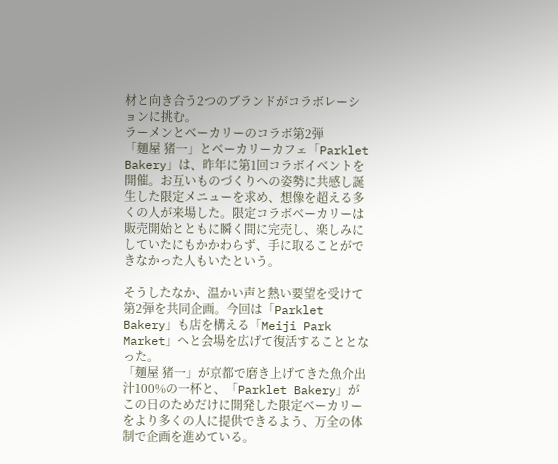材と向き合う2つのブランドがコラボレーションに挑む。
ラーメンとベーカリーのコラボ第2弾
「麺屋 猪一」とベーカリーカフェ「Parklet Bakery」は、昨年に第1回コラボイベントを開催。お互いものづくりへの姿勢に共感し誕生した限定メニューを求め、想像を超える多くの人が来場した。限定コラボベーカリーは販売開始とともに瞬く間に完売し、楽しみにしていたにもかかわらず、手に取ることができなかった人もいたという。

そうしたなか、温かい声と熱い要望を受けて第2弾を共同企画。今回は「Parklet Bakery」も店を構える「Meiji Park Market」へと会場を広げて復活することとなった。
「麺屋 猪一」が京都で磨き上げてきた魚介出汁100%の一杯と、「Parklet Bakery」がこの日のためだけに開発した限定ベーカリーをより多くの人に提供できるよう、万全の体制で企画を進めている。